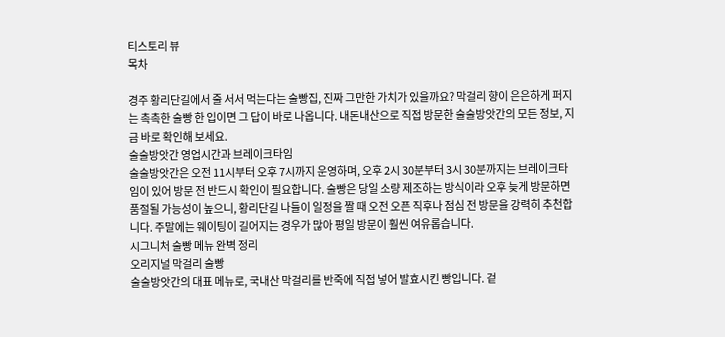티스토리 뷰
목차

경주 황리단길에서 줄 서서 먹는다는 술빵집, 진짜 그만한 가치가 있을까요? 막걸리 향이 은은하게 퍼지는 촉촉한 술빵 한 입이면 그 답이 바로 나옵니다. 내돈내산으로 직접 방문한 술술방앗간의 모든 정보, 지금 바로 확인해 보세요.
술술방앗간 영업시간과 브레이크타임
술술방앗간은 오전 11시부터 오후 7시까지 운영하며, 오후 2시 30분부터 3시 30분까지는 브레이크타임이 있어 방문 전 반드시 확인이 필요합니다. 술빵은 당일 소량 제조하는 방식이라 오후 늦게 방문하면 품절될 가능성이 높으니, 황리단길 나들이 일정을 짤 때 오전 오픈 직후나 점심 전 방문을 강력히 추천합니다. 주말에는 웨이팅이 길어지는 경우가 많아 평일 방문이 훨씬 여유롭습니다.
시그니처 술빵 메뉴 완벽 정리
오리지널 막걸리 술빵
술술방앗간의 대표 메뉴로, 국내산 막걸리를 반죽에 직접 넣어 발효시킨 빵입니다. 겉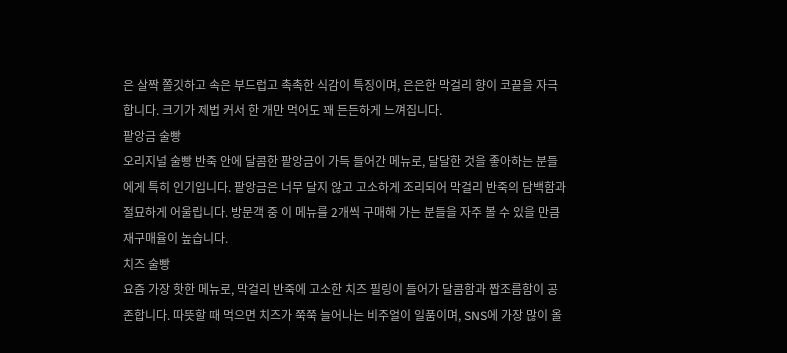은 살짝 쫄깃하고 속은 부드럽고 촉촉한 식감이 특징이며, 은은한 막걸리 향이 코끝을 자극합니다. 크기가 제법 커서 한 개만 먹어도 꽤 든든하게 느껴집니다.
팥앙금 술빵
오리지널 술빵 반죽 안에 달콤한 팥앙금이 가득 들어간 메뉴로, 달달한 것을 좋아하는 분들에게 특히 인기입니다. 팥앙금은 너무 달지 않고 고소하게 조리되어 막걸리 반죽의 담백함과 절묘하게 어울립니다. 방문객 중 이 메뉴를 2개씩 구매해 가는 분들을 자주 볼 수 있을 만큼 재구매율이 높습니다.
치즈 술빵
요즘 가장 핫한 메뉴로, 막걸리 반죽에 고소한 치즈 필링이 들어가 달콤함과 짭조름함이 공존합니다. 따뜻할 때 먹으면 치즈가 쭉쭉 늘어나는 비주얼이 일품이며, SNS에 가장 많이 올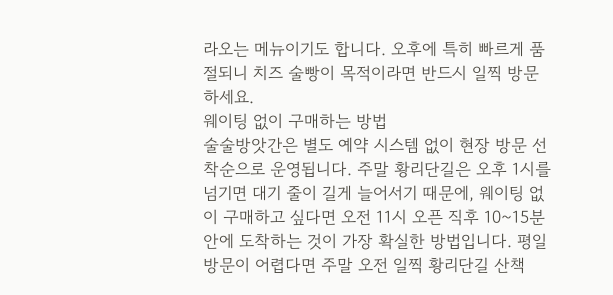라오는 메뉴이기도 합니다. 오후에 특히 빠르게 품절되니 치즈 술빵이 목적이라면 반드시 일찍 방문하세요.
웨이팅 없이 구매하는 방법
술술방앗간은 별도 예약 시스템 없이 현장 방문 선착순으로 운영됩니다. 주말 황리단길은 오후 1시를 넘기면 대기 줄이 길게 늘어서기 때문에, 웨이팅 없이 구매하고 싶다면 오전 11시 오픈 직후 10~15분 안에 도착하는 것이 가장 확실한 방법입니다. 평일 방문이 어렵다면 주말 오전 일찍 황리단길 산책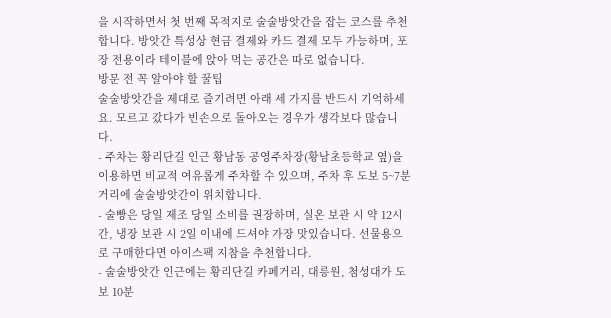을 시작하면서 첫 번째 목적지로 술술방앗간을 잡는 코스를 추천합니다. 방앗간 특성상 현금 결제와 카드 결제 모두 가능하며, 포장 전용이라 테이블에 앉아 먹는 공간은 따로 없습니다.
방문 전 꼭 알아야 할 꿀팁
술술방앗간을 제대로 즐기려면 아래 세 가지를 반드시 기억하세요. 모르고 갔다가 빈손으로 돌아오는 경우가 생각보다 많습니다.
- 주차는 황리단길 인근 황남동 공영주차장(황남초등학교 옆)을 이용하면 비교적 여유롭게 주차할 수 있으며, 주차 후 도보 5~7분 거리에 술술방앗간이 위치합니다.
- 술빵은 당일 제조 당일 소비를 권장하며, 실온 보관 시 약 12시간, 냉장 보관 시 2일 이내에 드셔야 가장 맛있습니다. 선물용으로 구매한다면 아이스팩 지참을 추천합니다.
- 술술방앗간 인근에는 황리단길 카페거리, 대릉원, 첨성대가 도보 10분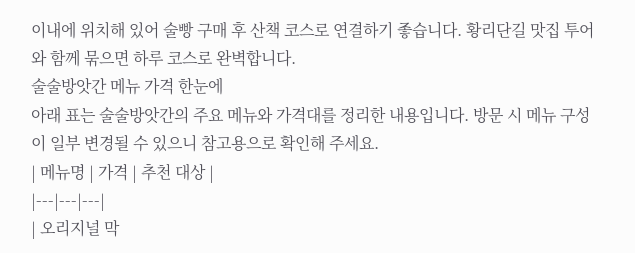이내에 위치해 있어 술빵 구매 후 산책 코스로 연결하기 좋습니다. 황리단길 맛집 투어와 함께 묶으면 하루 코스로 완벽합니다.
술술방앗간 메뉴 가격 한눈에
아래 표는 술술방앗간의 주요 메뉴와 가격대를 정리한 내용입니다. 방문 시 메뉴 구성이 일부 변경될 수 있으니 참고용으로 확인해 주세요.
| 메뉴명 | 가격 | 추천 대상 |
|---|---|---|
| 오리지널 막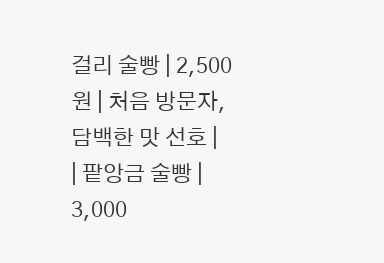걸리 술빵 | 2,500원 | 처음 방문자, 담백한 맛 선호 |
| 팥앙금 술빵 | 3,000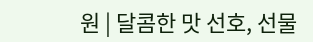원 | 달콤한 맛 선호, 선물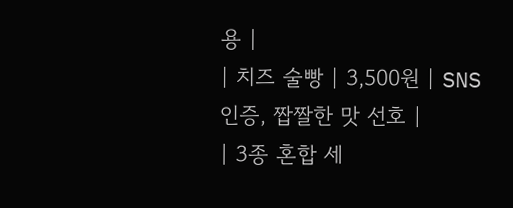용 |
| 치즈 술빵 | 3,500원 | SNS 인증, 짭짤한 맛 선호 |
| 3종 혼합 세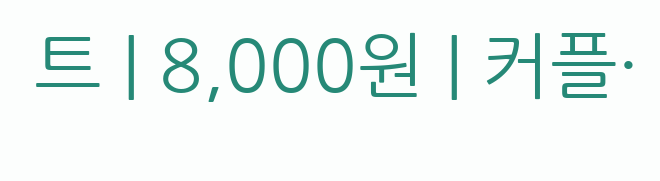트 | 8,000원 | 커플·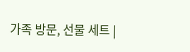가족 방문, 선물 세트 |